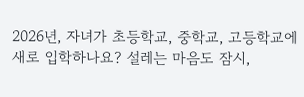2026년, 자녀가 초등학교, 중학교, 고등학교에 새로 입학하나요? 설레는 마음도 잠시,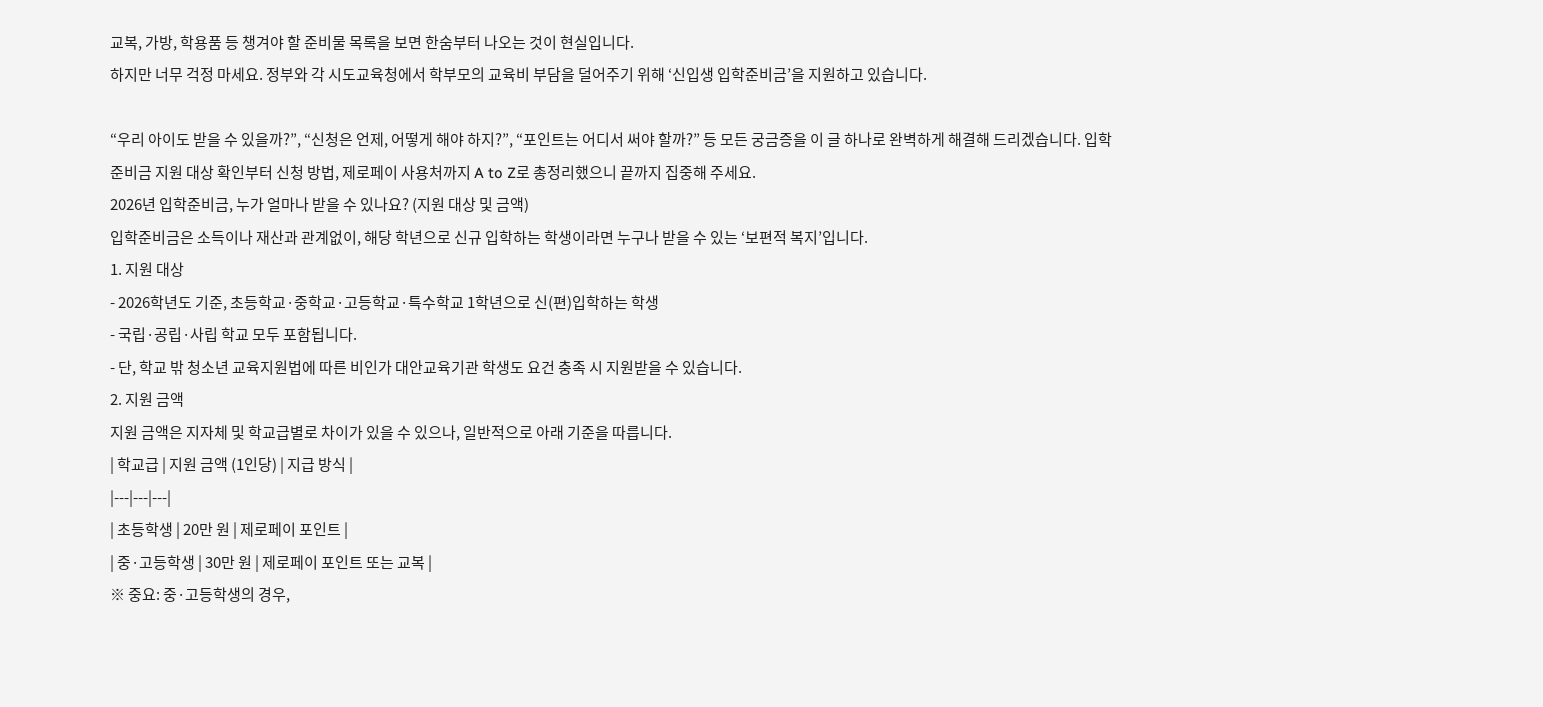교복, 가방, 학용품 등 챙겨야 할 준비물 목록을 보면 한숨부터 나오는 것이 현실입니다.
하지만 너무 걱정 마세요. 정부와 각 시도교육청에서 학부모의 교육비 부담을 덜어주기 위해 ‘신입생 입학준비금’을 지원하고 있습니다.

“우리 아이도 받을 수 있을까?”, “신청은 언제, 어떻게 해야 하지?”, “포인트는 어디서 써야 할까?” 등 모든 궁금증을 이 글 하나로 완벽하게 해결해 드리겠습니다. 입학준비금 지원 대상 확인부터 신청 방법, 제로페이 사용처까지 A to Z로 총정리했으니 끝까지 집중해 주세요.
2026년 입학준비금, 누가 얼마나 받을 수 있나요? (지원 대상 및 금액)
입학준비금은 소득이나 재산과 관계없이, 해당 학년으로 신규 입학하는 학생이라면 누구나 받을 수 있는 ‘보편적 복지’입니다.
1. 지원 대상
- 2026학년도 기준, 초등학교·중학교·고등학교·특수학교 1학년으로 신(편)입학하는 학생
- 국립·공립·사립 학교 모두 포함됩니다.
- 단, 학교 밖 청소년 교육지원법에 따른 비인가 대안교육기관 학생도 요건 충족 시 지원받을 수 있습니다.
2. 지원 금액
지원 금액은 지자체 및 학교급별로 차이가 있을 수 있으나, 일반적으로 아래 기준을 따릅니다.
| 학교급 | 지원 금액 (1인당) | 지급 방식 |
|---|---|---|
| 초등학생 | 20만 원 | 제로페이 포인트 |
| 중·고등학생 | 30만 원 | 제로페이 포인트 또는 교복 |
※ 중요: 중·고등학생의 경우,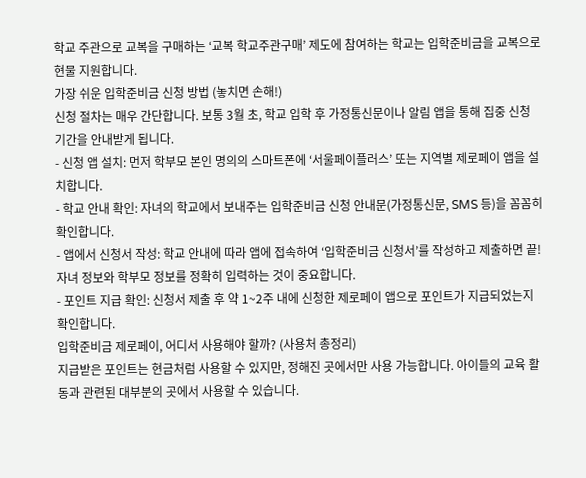학교 주관으로 교복을 구매하는 ‘교복 학교주관구매’ 제도에 참여하는 학교는 입학준비금을 교복으로 현물 지원합니다.
가장 쉬운 입학준비금 신청 방법 (놓치면 손해!)
신청 절차는 매우 간단합니다. 보통 3월 초, 학교 입학 후 가정통신문이나 알림 앱을 통해 집중 신청 기간을 안내받게 됩니다.
- 신청 앱 설치: 먼저 학부모 본인 명의의 스마트폰에 ‘서울페이플러스’ 또는 지역별 제로페이 앱을 설치합니다.
- 학교 안내 확인: 자녀의 학교에서 보내주는 입학준비금 신청 안내문(가정통신문, SMS 등)을 꼼꼼히 확인합니다.
- 앱에서 신청서 작성: 학교 안내에 따라 앱에 접속하여 ‘입학준비금 신청서’를 작성하고 제출하면 끝! 자녀 정보와 학부모 정보를 정확히 입력하는 것이 중요합니다.
- 포인트 지급 확인: 신청서 제출 후 약 1~2주 내에 신청한 제로페이 앱으로 포인트가 지급되었는지 확인합니다.
입학준비금 제로페이, 어디서 사용해야 할까? (사용처 총정리)
지급받은 포인트는 현금처럼 사용할 수 있지만, 정해진 곳에서만 사용 가능합니다. 아이들의 교육 활동과 관련된 대부분의 곳에서 사용할 수 있습니다.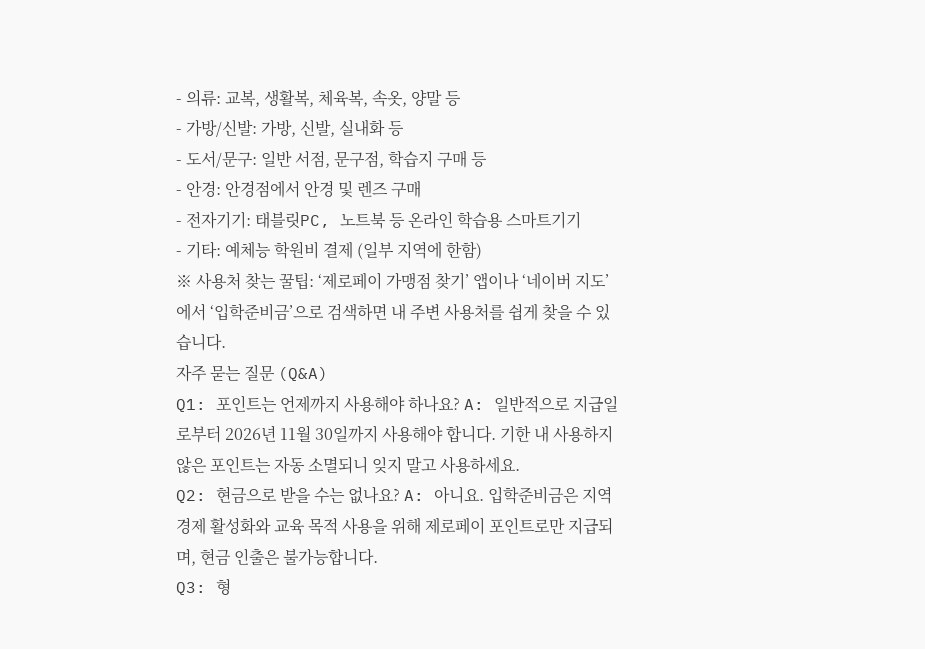- 의류: 교복, 생활복, 체육복, 속옷, 양말 등
- 가방/신발: 가방, 신발, 실내화 등
- 도서/문구: 일반 서점, 문구점, 학습지 구매 등
- 안경: 안경점에서 안경 및 렌즈 구매
- 전자기기: 태블릿PC, 노트북 등 온라인 학습용 스마트기기
- 기타: 예체능 학원비 결제 (일부 지역에 한함)
※ 사용처 찾는 꿀팁: ‘제로페이 가맹점 찾기’ 앱이나 ‘네이버 지도’에서 ‘입학준비금’으로 검색하면 내 주변 사용처를 쉽게 찾을 수 있습니다.
자주 묻는 질문 (Q&A)
Q1: 포인트는 언제까지 사용해야 하나요? A: 일반적으로 지급일로부터 2026년 11월 30일까지 사용해야 합니다. 기한 내 사용하지 않은 포인트는 자동 소멸되니 잊지 말고 사용하세요.
Q2: 현금으로 받을 수는 없나요? A: 아니요. 입학준비금은 지역 경제 활성화와 교육 목적 사용을 위해 제로페이 포인트로만 지급되며, 현금 인출은 불가능합니다.
Q3: 형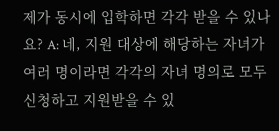제가 동시에 입학하면 각각 받을 수 있나요? A: 네, 지원 대상에 해당하는 자녀가 여러 명이라면 각각의 자녀 명의로 모두 신청하고 지원받을 수 있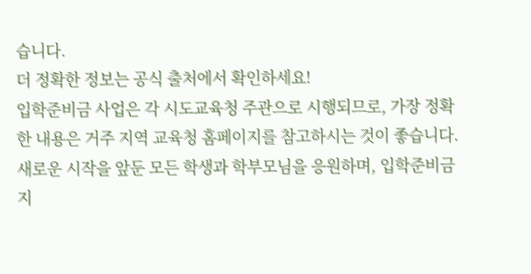습니다.
더 정확한 정보는 공식 출처에서 확인하세요!
입학준비금 사업은 각 시도교육청 주관으로 시행되므로, 가장 정확한 내용은 거주 지역 교육청 홈페이지를 참고하시는 것이 좋습니다.
새로운 시작을 앞둔 모든 학생과 학부모님을 응원하며, 입학준비금 지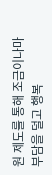원 제도를 통해 조금이나마 부담을 덜고 행복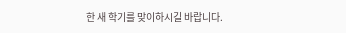한 새 학기를 맞이하시길 바랍니다.